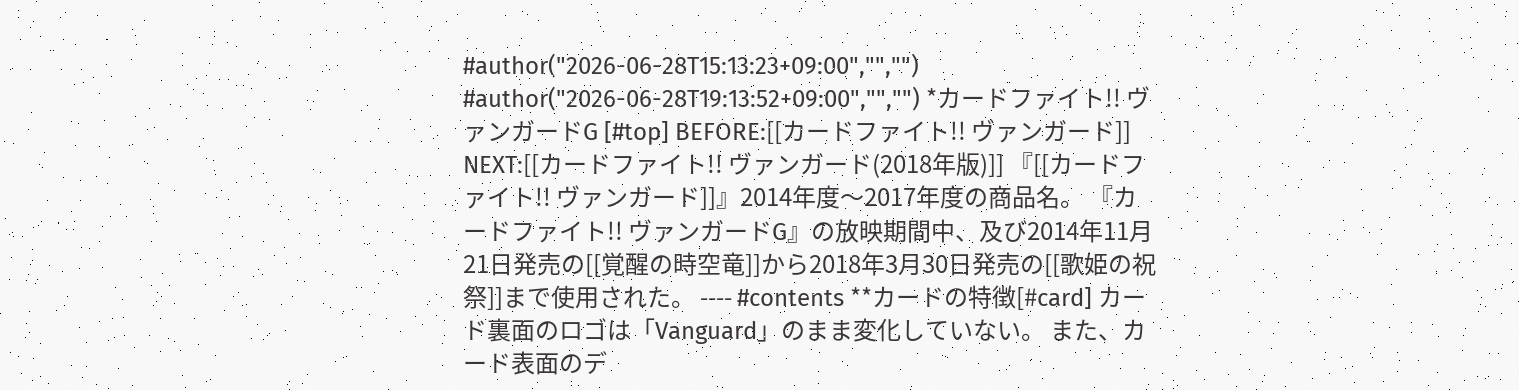#author("2026-06-28T15:13:23+09:00","","") #author("2026-06-28T19:13:52+09:00","","") *カードファイト!! ヴァンガードG [#top] BEFORE:[[カードファイト!! ヴァンガード]] NEXT:[[カードファイト!! ヴァンガード(2018年版)]] 『[[カードファイト!! ヴァンガード]]』2014年度〜2017年度の商品名。 『カードファイト!! ヴァンガードG』の放映期間中、及び2014年11月21日発売の[[覚醒の時空竜]]から2018年3月30日発売の[[歌姫の祝祭]]まで使用された。 ---- #contents **カードの特徴[#card] カード裏面のロゴは「Vanguard」のまま変化していない。 また、カード表面のデ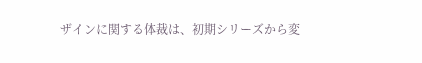ザインに関する体裁は、初期シリーズから変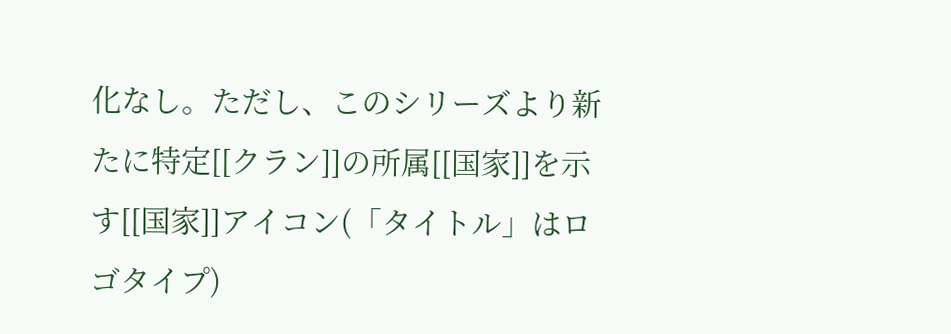化なし。ただし、このシリーズより新たに特定[[クラン]]の所属[[国家]]を示す[[国家]]アイコン(「タイトル」はロゴタイプ)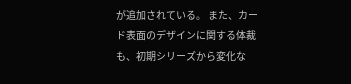が追加されている。 また、カード表面のデザインに関する体裁も、初期シリーズから変化な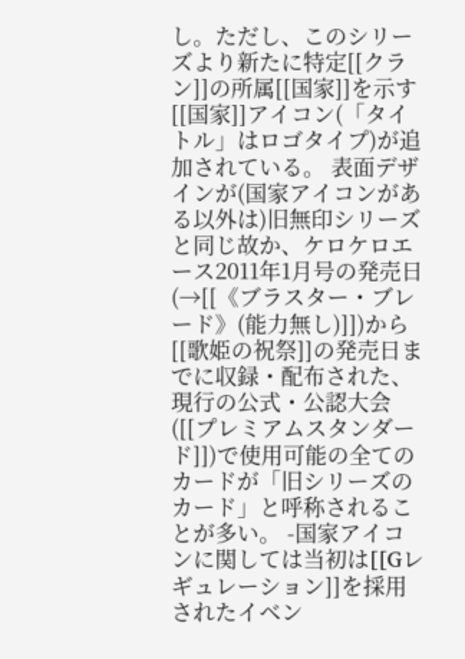し。ただし、このシリーズより新たに特定[[クラン]]の所属[[国家]]を示す[[国家]]アイコン(「タイトル」はロゴタイプ)が追加されている。 表面デザインが(国家アイコンがある以外は)旧無印シリーズと同じ故か、ケロケロエース2011年1月号の発売日(→[[《ブラスター・ブレード》(能力無し)]])から[[歌姫の祝祭]]の発売日までに収録・配布された、現行の公式・公認大会([[プレミアムスタンダード]])で使用可能の全てのカードが「旧シリーズのカード」と呼称されることが多い。 -国家アイコンに関しては当初は[[Gレギュレーション]]を採用されたイベン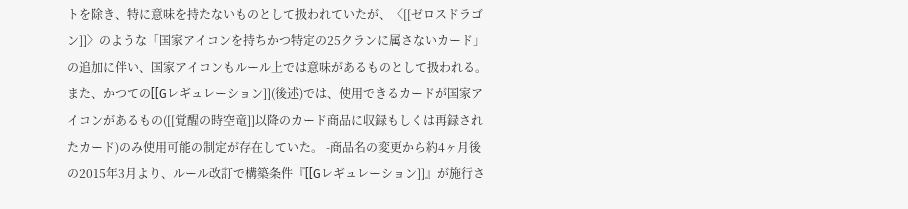トを除き、特に意味を持たないものとして扱われていたが、〈[[ゼロスドラゴン]]〉のような「国家アイコンを持ちかつ特定の25クランに属さないカード」の追加に伴い、国家アイコンもルール上では意味があるものとして扱われる。 また、かつての[[Gレギュレーション]](後述)では、使用できるカードが国家アイコンがあるもの([[覚醒の時空竜]]以降のカード商品に収録もしくは再録されたカード)のみ使用可能の制定が存在していた。 -商品名の変更から約4ヶ月後の2015年3月より、ルール改訂で構築条件『[[Gレギュレーション]]』が施行さ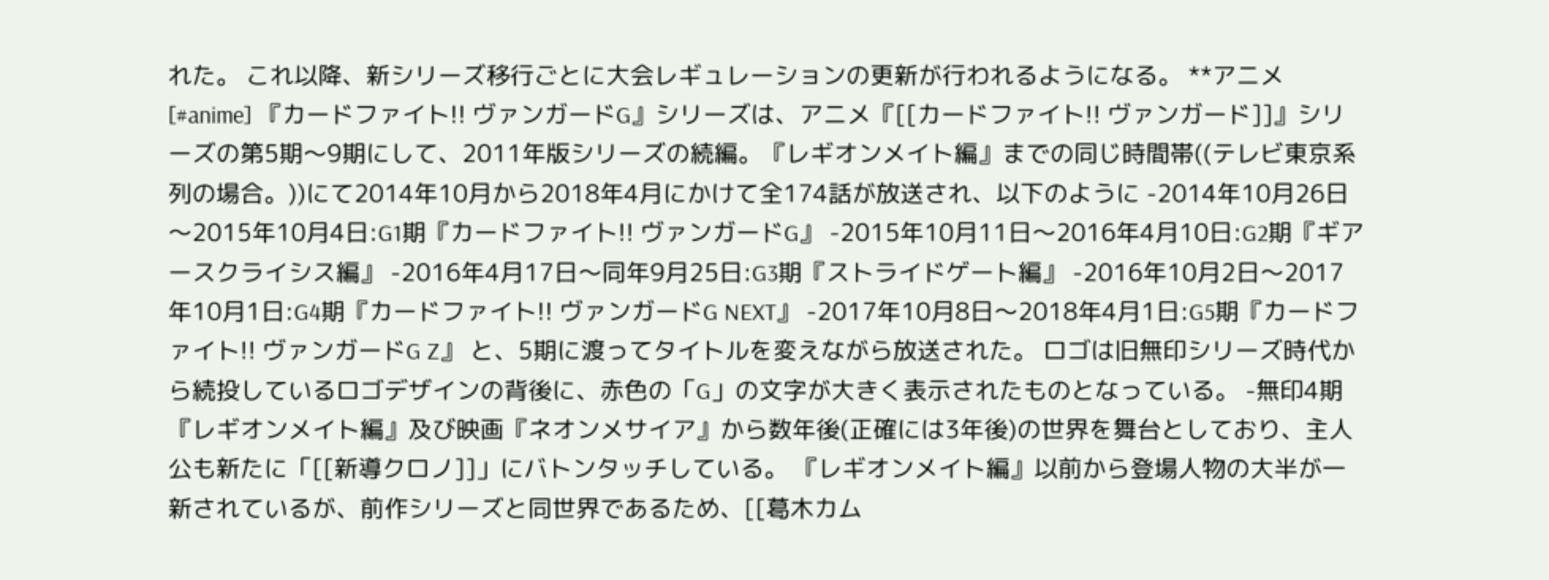れた。 これ以降、新シリーズ移行ごとに大会レギュレーションの更新が行われるようになる。 **アニメ[#anime] 『カードファイト!! ヴァンガードG』シリーズは、アニメ『[[カードファイト!! ヴァンガード]]』シリーズの第5期〜9期にして、2011年版シリーズの続編。『レギオンメイト編』までの同じ時間帯((テレビ東京系列の場合。))にて2014年10月から2018年4月にかけて全174話が放送され、以下のように -2014年10月26日〜2015年10月4日:G1期『カードファイト!! ヴァンガードG』 -2015年10月11日〜2016年4月10日:G2期『ギアースクライシス編』 -2016年4月17日〜同年9月25日:G3期『ストライドゲート編』 -2016年10月2日〜2017年10月1日:G4期『カードファイト!! ヴァンガードG NEXT』 -2017年10月8日〜2018年4月1日:G5期『カードファイト!! ヴァンガードG Z』 と、5期に渡ってタイトルを変えながら放送された。 ロゴは旧無印シリーズ時代から続投しているロゴデザインの背後に、赤色の「G」の文字が大きく表示されたものとなっている。 -無印4期『レギオンメイト編』及び映画『ネオンメサイア』から数年後(正確には3年後)の世界を舞台としており、主人公も新たに「[[新導クロノ]]」にバトンタッチしている。 『レギオンメイト編』以前から登場人物の大半が一新されているが、前作シリーズと同世界であるため、[[葛木カム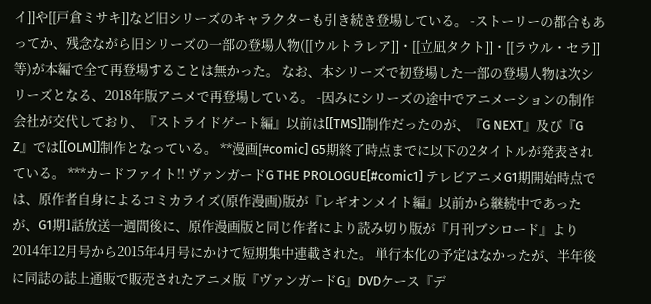イ]]や[[戸倉ミサキ]]など旧シリーズのキャラクターも引き続き登場している。 -ストーリーの都合もあってか、残念ながら旧シリーズの一部の登場人物([[ウルトラレア]]・[[立凪タクト]]・[[ラウル・セラ]]等)が本編で全て再登場することは無かった。 なお、本シリーズで初登場した一部の登場人物は次シリーズとなる、2018年版アニメで再登場している。 -因みにシリーズの途中でアニメーションの制作会社が交代しており、『ストライドゲート編』以前は[[TMS]]制作だったのが、『G NEXT』及び『G Z』では[[OLM]]制作となっている。 **漫画[#comic] G5期終了時点までに以下の2タイトルが発表されている。 ***カードファイト!! ヴァンガードG THE PROLOGUE[#comic1] テレビアニメG1期開始時点では、原作者自身によるコミカライズ(原作漫画)版が『レギオンメイト編』以前から継続中であったが、G1期1話放送一週間後に、原作漫画版と同じ作者により読み切り版が『月刊ブシロード』より2014年12月号から2015年4月号にかけて短期集中連載された。 単行本化の予定はなかったが、半年後に同誌の誌上通販で販売されたアニメ版『ヴァンガードG』DVDケース『デ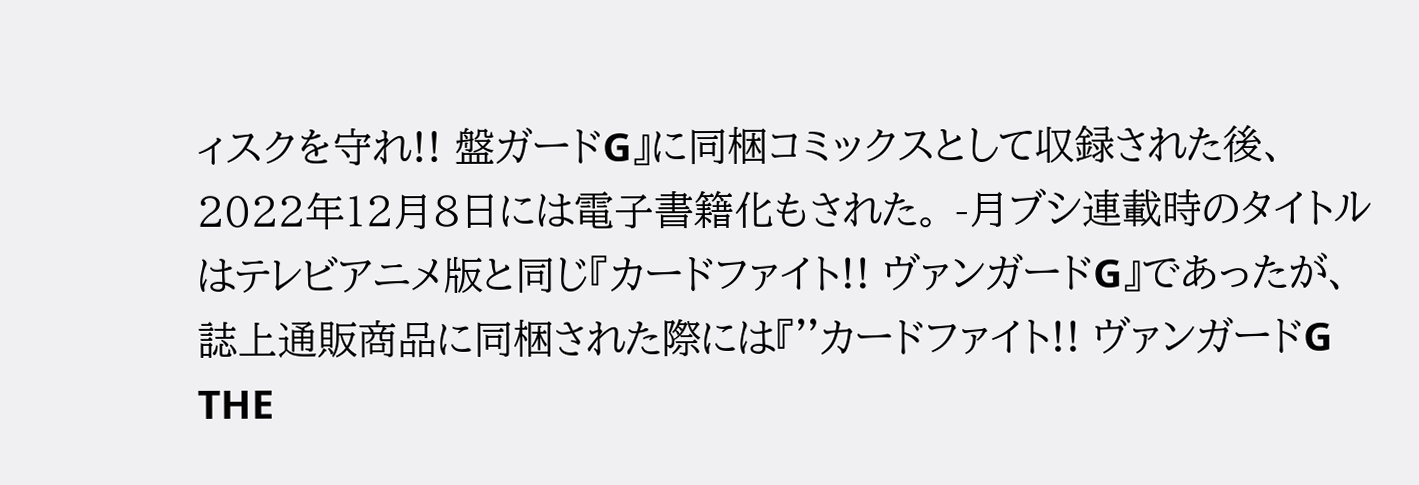ィスクを守れ!! 盤ガードG』に同梱コミックスとして収録された後、2022年12月8日には電子書籍化もされた。 -月ブシ連載時のタイトルはテレビアニメ版と同じ『カードファイト!! ヴァンガードG』であったが、誌上通販商品に同梱された際には『''カードファイト!! ヴァンガードG THE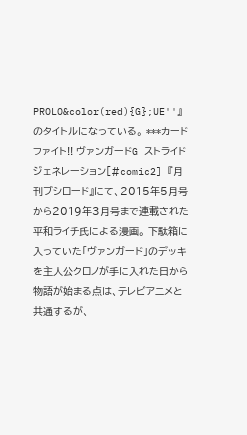PROLO&color(red){G};UE''』のタイトルになっている。 ***カードファイト!! ヴァンガードG ストライドジェネレーション[#comic2] 『月刊ブシロード』にて、2015年5月号から2019年3月号まで連載された平和ライチ氏による漫画。 下駄箱に入っていた「ヴァンガード」のデッキを主人公クロノが手に入れた日から物語が始まる点は、テレビアニメと共通するが、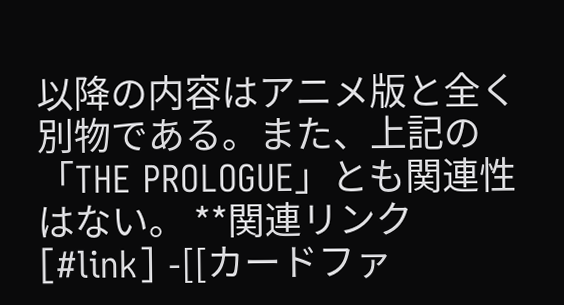以降の内容はアニメ版と全く別物である。また、上記の「THE PROLOGUE」とも関連性はない。 **関連リンク[#link] -[[カードファ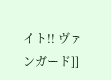イト!! ヴァンガード]]